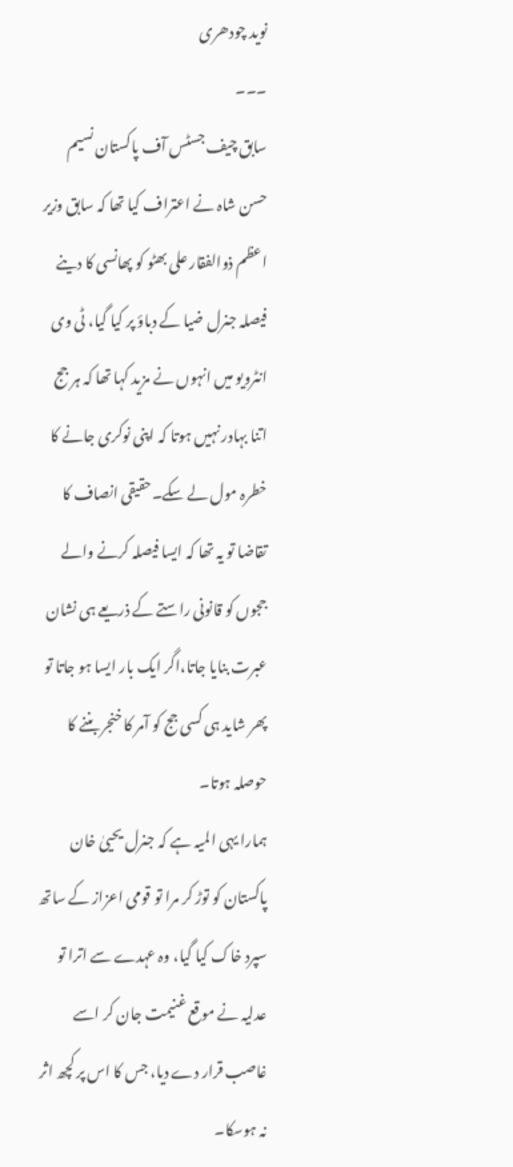نوید چودھری
۔۔۔
سابق چیف جسٹس آف پاکستان نسیم حسن شاہ نے اعتراف کیا تھا کہ سابق وزیر اعظم ذوالفقار علی بھٹو کو پھانسی کا دینے فیصلہ جنرل ضیا کے دباؤ پر کیا گیا، ٹی وی انٹرویو میں انہوں نے مزید کہا تھا کہ ہر جج اتنا بہادر نہیں ہوتا کہ اپنی نوکری جانے کا خطرہ مول لے سکے۔حقیقی انصاف کا تقاضا تو یہ تھا کہ ایسا فیصلہ کرنے والے ججوں کو قانونی راستے کے ذریعے ہی نشان عبرت بنایا جاتا،اگر ایک بار ایسا ہو جاتا تو پھر شاید ہی کسی جج کو آمر کا خنجر بننے کا حوصلہ ہوتا۔
ہمارا یہی المیہ ہے کہ جنرل یحییٰ خان پاکستان کو توڑ کر مرا تو قومی اعزاز کے ساتھ سپرد خاک کیا گیا، وہ عہدے سے اترا تو عدلیہ نے موقع غنیمت جان کر اسے غاصب قرار دے دیا، جس کا اس پر کچھ اثر نہ ہوسکا۔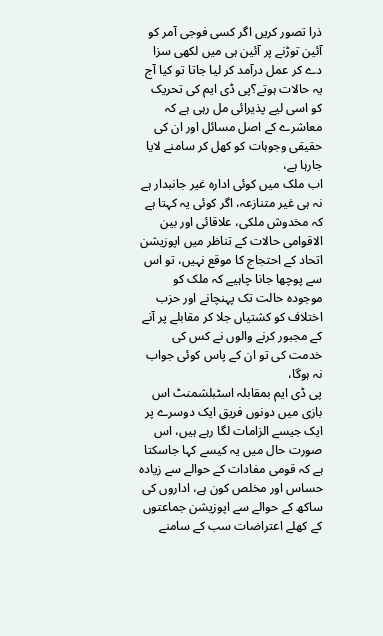ذرا تصور کریں اگر کسی فوجی آمر کو آئین توڑنے پر آئین ہی میں لکھی سزا دے کر عمل درآمد کر لیا جاتا تو کیا آج یہ حالات ہوتے؟پی ڈی ایم کی تحریک کو اسی لیے پذیرائی مل رہی ہے کہ معاشرے کے اصل مسائل اور ان کی حقیقی وجوہات کو کھل کر سامنے لایا جارہا ہے،
اب ملک میں کوئی ادارہ غیر جانبدار ہے نہ ہی غیر متنازعہ، اگر کوئی یہ کہتا ہے کہ مخدوش ملکی، علاقائی اور بین الاقوامی حالات کے تناظر میں اپوزیشن اتحاد کے احتجاج کا موقع نہیں، تو اس سے پوچھا جانا چاہیے کہ ملک کو موجودہ حالت تک پہنچانے اور حزب اختلاف کو کشتیاں جلا کر مقابلے پر آنے کے مجبور کرنے والوں نے کس کی خدمت کی تو ان کے پاس کوئی جواب نہ ہوگا،
پی ڈی ایم بمقابلہ اسٹبلشمنٹ اس بازی میں دونوں فریق ایک دوسرے پر ایک جیسے الزامات لگا رہے ہیں، اس صورت حال میں یہ کیسے کہا جاسکتا ہے کہ قومی مفادات کے حوالے سے زیادہ حساس اور مخلص کون ہے، اداروں کی ساکھ کے حوالے سے اپوزیشن جماعتوں کے کھلے اعتراضات سب کے سامنے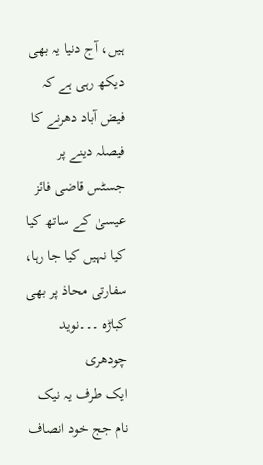ہیں، آج دنیا یہ بھی دیکھ رہی ہے کہ فیض آباد دھرنے کا فیصلہ دینے پر جسٹس قاضی فائز عیسیٰ کے ساتھ کیا کیا نہیں کیا جا رہا،
سفارتی محاذ پر بھی کباڑہ ۔۔۔نوید چودھری
ایک طرف یہ نیک نام جج خود انصاف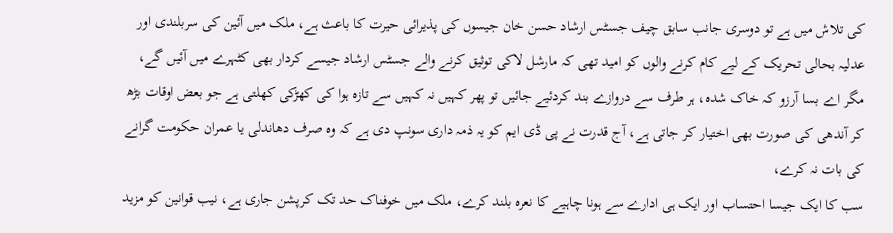کی تلاش میں ہے تو دوسری جانب سابق چیف جسٹس ارشاد حسن خان جیسوں کی پذیرائی حیرت کا باعث ہے، ملک میں آئین کی سربلندی اور عدلیہ بحالی تحریک کے لیے کام کرنے والوں کو امید تھی کہ مارشل لاکی توثیق کرنے والے جسٹس ارشاد جیسے کردار بھی کٹہرے میں آئیں گے،
مگر اے بسا آرزو کہ خاک شدہ، ہر طرف سے دروازے بند کردئیے جائیں تو پھر کہیں نہ کہیں سے تازہ ہوا کی کھڑکی کھلتی ہے جو بعض اوقات بڑھ کر آندھی کی صورت بھی اختیار کر جاتی ہے، آج قدرت نے پی ڈی ایم کو یہ ذمہ داری سونپ دی ہے کہ وہ صرف دھاندلی یا عمران حکومت گرانے کی بات نہ کرے،
سب کا ایک جیسا احتساب اور ایک ہی ادارے سے ہونا چاہیے کا نعرہ بلند کرے، ملک میں خوفناک حد تک کرپشن جاری ہے، نیب قوانین کو مزید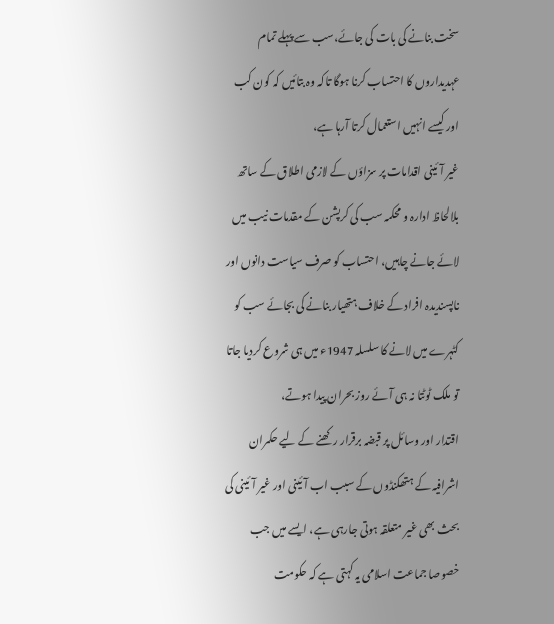سخت بنانے کی بات کی جائے،سب سے پہلے تمام عہدیداروں کا احتساب کرنا ہوگا تاکہ وہ بتائیں کہ کون کب اور کیسے انہیں استعمال کرتا آرہا ہے،
غیر آئینی اقدامات پر سزاؤں کے لازمی اطلاق کے ساتھ بلالحاظ ادارہ و محکمہ سب کی کرپشن کے مقدمات نیب میں لائے جانے چاہیں، احتساب کو صرف سیاست دانوں اور ناپسندیدہ افراد کے خلاف ہتھیار بنانے کی بجائے سب کو کٹہرے میں لانے کا سلسلہ 1947ء میں ہی شروع کردیا جاتا تو ملک ٹوٹتا نہ ہی آئے روز بحران پیدا ہوتے،
اقتدار اور وسائل پر قبضہ برقرار رکھنے کے لیے حکمران اشرافیہ کے ہتھکنڈوں کے سبب اب آئینی اور غیر آئینی کی بحث بھی غیر متعلقہ ہوتی جارہی ہے، ایسے میں جب خصوصا جماعت اسلامی یہ کہتی ہے کہ حکومت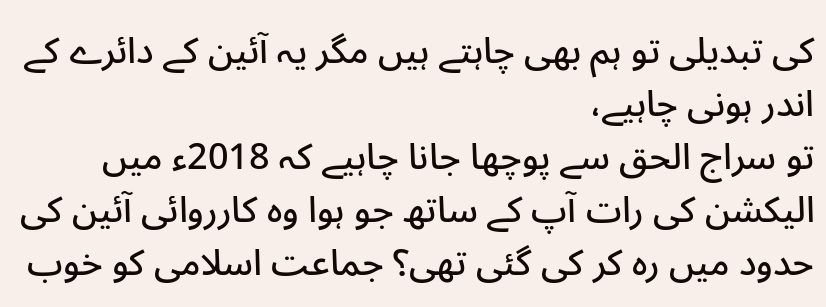کی تبدیلی تو ہم بھی چاہتے ہیں مگر یہ آئین کے دائرے کے اندر ہونی چاہیے،
تو سراج الحق سے پوچھا جانا چاہیے کہ 2018ء میں الیکشن کی رات آپ کے ساتھ جو ہوا وہ کارروائی آئین کی حدود میں رہ کر کی گئی تھی؟ جماعت اسلامی کو خوب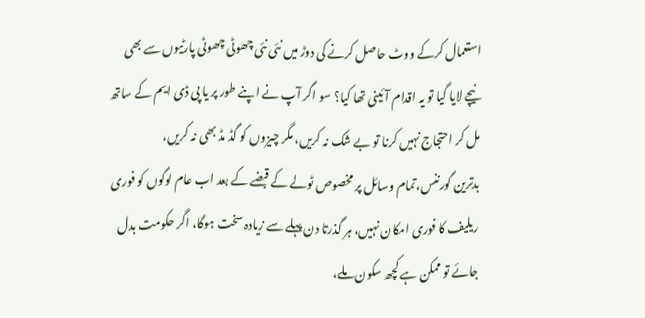استعمال کرکے ووٹ حاصل کرنے کی دوڑ میں نئی نئی چھوٹی چھوٹی پارٹیوں سے بھی نیچے لایا گیا تو یہ اقدام آئینی تھا کیا؟ سو اگر آپ نے اپنے طور پر یا پی ڈی ایم کے ساتھ مل کر احتجاج نہیں کرنا تو بے شک نہ کریں، مگر چیزوں کو گڈ مڈ بھی نہ کریں،
بدترین گورننس،تمام وسائل پر مخصوص ٹولے کے قبضے کے بعد اب عام لوگوں کو فوری ریلیف کا فوری امکان نہیں، ہر گذرتا دن پہلے سے زیادہ سخت ہوگا، اگر حکومت بدل جائے تو ممکن ہے کچھ سکون ملے،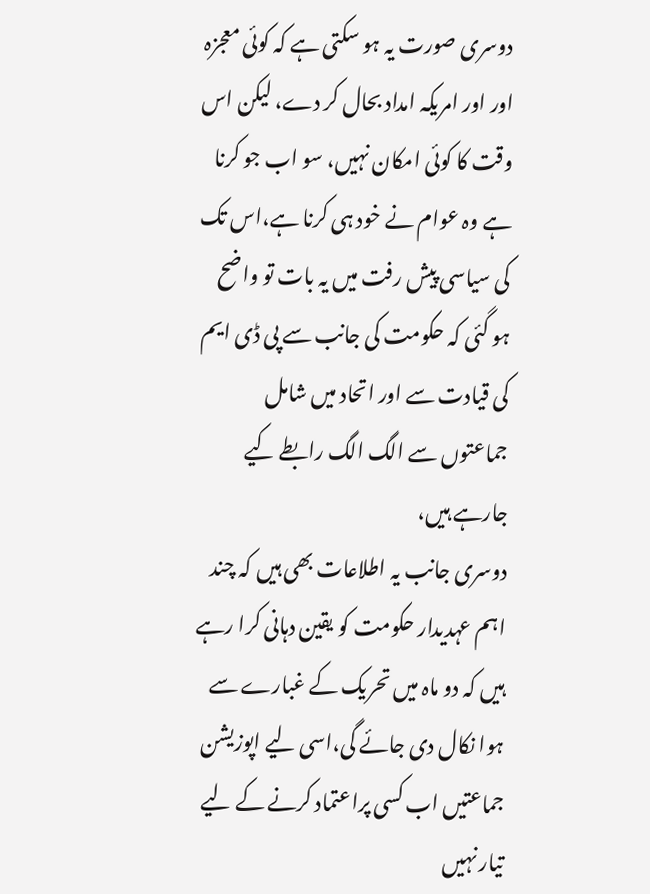دوسری صورت یہ ہو سکتی ہے کہ کوئی معجزہ اور اور امریکہ امداد بحال کر دے، لیکن اس وقت کا کوئی امکان نہیں، سو اب جو کرنا ہے وہ عوام نے خود ہی کرنا ہے،اس تک کی سیاسی پیش رفت میں یہ بات تو واضح ہو گئی کہ حکومت کی جانب سے پی ڈی ایم کی قیادت سے اور اتحاد میں شامل جماعتوں سے الگ الگ رابطے کیے جارہے ہیں،
دوسری جانب یہ اطلاعات بھی ہیں کہ چند اہم عہدیدار حکومت کو یقین دہانی کرا رہے ہیں کہ دو ماہ میں تحریک کے غبارے سے ہوا نکال دی جائے گی،اسی لیے اپوزیشن جماعتیں اب کسی پراعتماد کرنے کے لیے تیار نہیں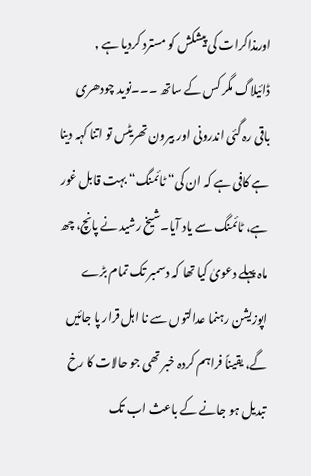اورمذاکرات کی پیشکش کو مسترد کردیا ہے ,
ڈائیلاگ مگر کس کے ساتھ ۔۔۔نوید چودھری
باقی رہ گئی اندرونی اور بیرون تھریٹس تو اتنا کہہ دینا ہے کافی ہے کہ ان کی“ ٹائمنگ“ بہت قابل غور ہے، ٹائمنگ سے یاد آیا۔شیخ رشید نے پانچ، چھ ماہ پہلے دعویٰ کیا تھا کہ دسمبر تک تمام بڑے اپوزیشن رہنما عدالتوں سے نا اہل قرار پا جائیں گے، یقیناً فراہم کردہ خبر تھی جو حالات کا رخ تبدیل ہو جانے کے باعث اب تک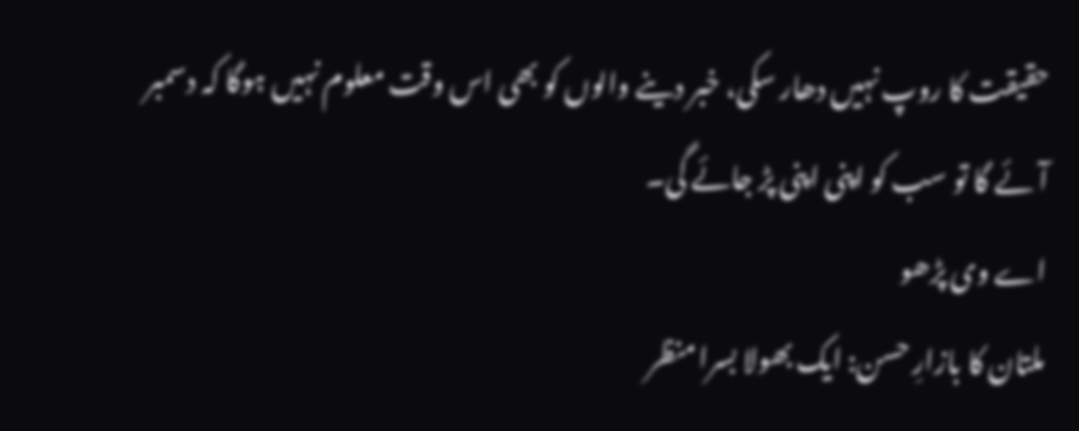حقیقت کا روپ نہیں دھار سکی، خبر دینے والوں کو بھی اس وقت معلوم نہیں ہوگا کہ دسمبر آئے گا تو سب کو اپنی اپنی پڑ جائے گی۔
اے وی پڑھو
ملتان کا بازارِ حسن: ایک بھولا بسرا منظر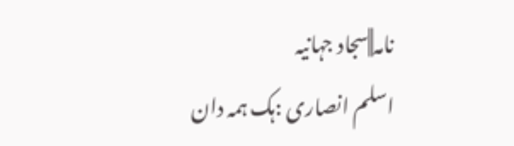نامہ||سجاد جہانیہ
اسلم انصاری :ہک ہمہ دان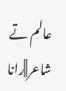عالم تے شاعر||رانا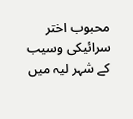محبوب اختر
سرائیکی وسیب کے شہر لیہ میں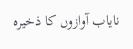نایاب آوازوں کا ذخیرہ